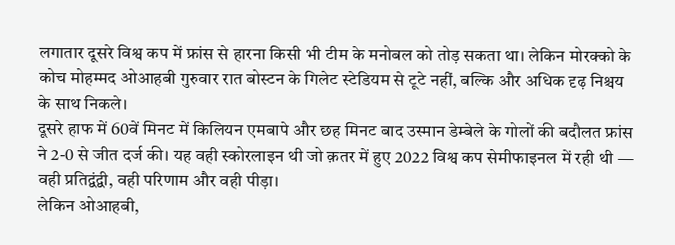लगातार दूसरे विश्व कप में फ्रांस से हारना किसी भी टीम के मनोबल को तोड़ सकता था। लेकिन मोरक्को के कोच मोहम्मद ओआहबी गुरुवार रात बोस्टन के गिलेट स्टेडियम से टूटे नहीं, बल्कि और अधिक दृढ़ निश्चय के साथ निकले।
दूसरे हाफ में 60वें मिनट में किलियन एमबापे और छह मिनट बाद उस्मान डेम्बेले के गोलों की बदौलत फ्रांस ने 2-0 से जीत दर्ज की। यह वही स्कोरलाइन थी जो क़तर में हुए 2022 विश्व कप सेमीफाइनल में रही थी — वही प्रतिद्वंद्वी, वही परिणाम और वही पीड़ा।
लेकिन ओआहबी,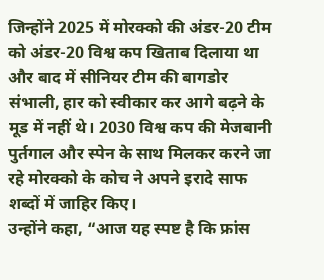जिन्होंने 2025 में मोरक्को की अंडर-20 टीम को अंडर-20 विश्व कप खिताब दिलाया था और बाद में सीनियर टीम की बागडोर संभाली, हार को स्वीकार कर आगे बढ़ने के मूड में नहीं थे। 2030 विश्व कप की मेजबानी पुर्तगाल और स्पेन के साथ मिलकर करने जा रहे मोरक्को के कोच ने अपने इरादे साफ शब्दों में जाहिर किए।
उन्होंने कहा, “आज यह स्पष्ट है कि फ्रांस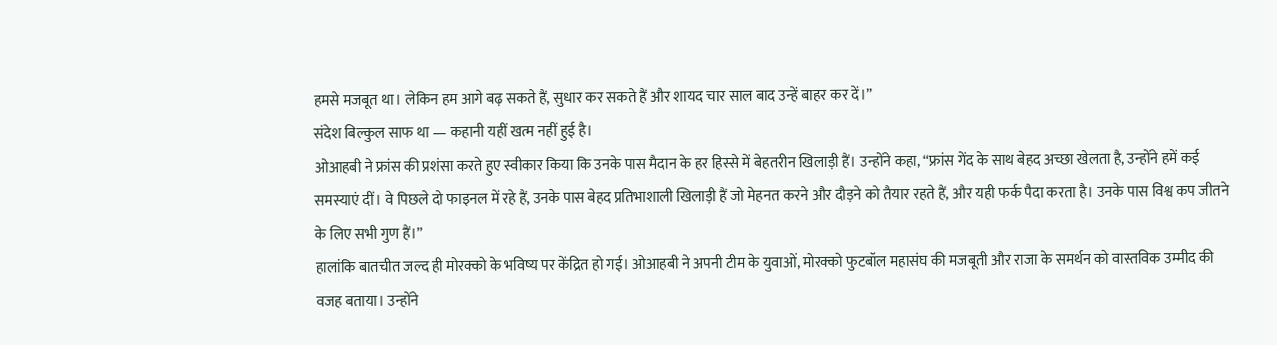हमसे मजबूत था। लेकिन हम आगे बढ़ सकते हैं, सुधार कर सकते हैं और शायद चार साल बाद उन्हें बाहर कर दें।”
संदेश बिल्कुल साफ था — कहानी यहीं खत्म नहीं हुई है।
ओआहबी ने फ्रांस की प्रशंसा करते हुए स्वीकार किया कि उनके पास मैदान के हर हिस्से में बेहतरीन खिलाड़ी हैं। उन्होंने कहा, “फ्रांस गेंद के साथ बेहद अच्छा खेलता है, उन्होंने हमें कई समस्याएं दीं। वे पिछले दो फाइनल में रहे हैं, उनके पास बेहद प्रतिभाशाली खिलाड़ी हैं जो मेहनत करने और दौड़ने को तैयार रहते हैं, और यही फर्क पैदा करता है। उनके पास विश्व कप जीतने के लिए सभी गुण हैं।”
हालांकि बातचीत जल्द ही मोरक्को के भविष्य पर केंद्रित हो गई। ओआहबी ने अपनी टीम के युवाओं, मोरक्को फुटबॉल महासंघ की मजबूती और राजा के समर्थन को वास्तविक उम्मीद की वजह बताया। उन्होंने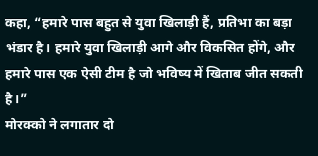कहा, “हमारे पास बहुत से युवा खिलाड़ी हैं, प्रतिभा का बड़ा भंडार है। हमारे युवा खिलाड़ी आगे और विकसित होंगे, और हमारे पास एक ऐसी टीम है जो भविष्य में खिताब जीत सकती है।”
मोरक्को ने लगातार दो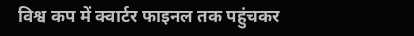विश्व कप में क्वार्टर फाइनल तक पहुंचकर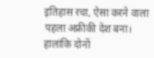इतिहास रचा, ऐसा करने वाला पहला अफ्रीकी देश बना। हालांकि दोनों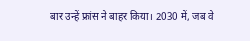बार उन्हें फ्रांस ने बाहर किया। 2030 में, जब वे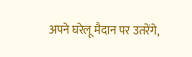अपने घरेलू मैदान पर उतरेंगे,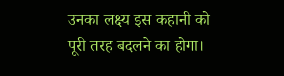उनका लक्ष्य इस कहानी को पूरी तरह बदलने का होगा।